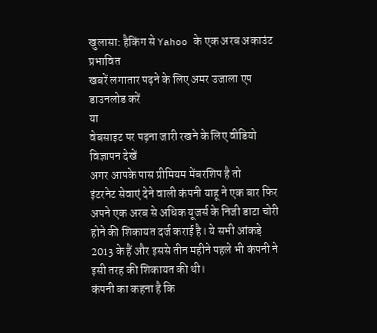खुलासा: हैकिंग से Yahoo के एक अरब अकाउंट प्रभावित
खबरें लगातार पढ़ने के लिए अमर उजाला एप डाउनलोड करें
या
वेबसाइट पर पढ़ना जारी रखने के लिए वीडियो विज्ञापन देखें
अगर आपके पास प्रीमियम मेंबरशिप है तो
इंटरनेट सेवाएं देने वाली कंपनी याहू ने एक बार फिर अपने एक अरब से अधिक यूजर्स के निजी डाटा चोरी होने की शिकायत दर्ज कराई है। ये सभी आंकड़े 2013 के हैं और इससे तीन महीने पहले भी कंपनी ने इसी तरह की शिकायत की थी।
कंपनी का कहना है कि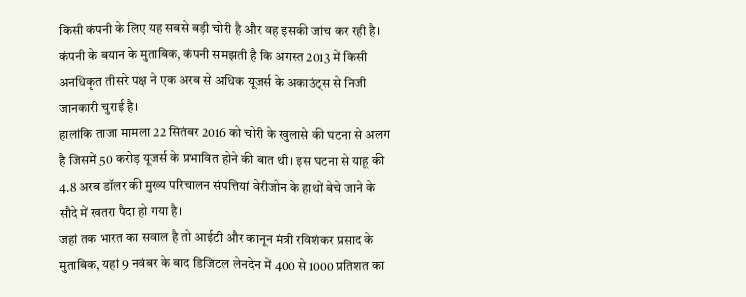किसी कंपनी के लिए यह सबसे बड़ी चोरी है और वह इसकी जांच कर रही है। कंपनी के बयान के मुताबिक, कंपनी समझती है कि अगस्त 2013 में किसी अनधिकृत तीसरे पक्ष ने एक अरब से अधिक यूजर्स के अकाउंट्स से निजी जानकारी चुराई है।
हालांकि ताजा मामला 22 सितंबर 2016 को चोरी के खुलासे की घटना से अलग है जिसमें 50 करोड़ यूजर्स के प्रभावित होने की बात थी। इस घटना से याहू की 4.8 अरब डॉलर की मुख्य परिचालन संपत्तियां वेरीजोन के हाथों बेचे जाने के सौदे में खतरा पैदा हो गया है।
जहां तक भारत का सवाल है तो आईटी और कानून मंत्री रविशंकर प्रसाद के मुताबिक, यहां 9 नवंबर के बाद डिजिटल लेनदेन में 400 से 1000 प्रतिशत का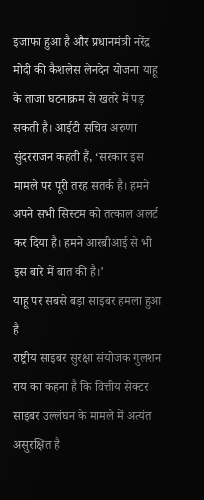इजाफा हुआ है और प्रधानमंत्री नरेंद्र मोदी की कैशलेस लेनदेन योजना याहू के ताजा घटनाक्रम से खतरे में पड़ सकती है। आईटी सचिव अरुणा सुंदरराजन कहती हैं, ‘सरकार इस मामले पर पूरी तरह सतर्क है। हमने अपने सभी सिस्टम को तत्काल अलर्ट कर दिया है। हमने आरबीआई से भी इस बारे में बात की है।’
याहू पर सबसे बड़ा साइबर हमला हुआ है
राष्ट्रीय साइबर सुरक्षा संयोजक गुलशन राय का कहना है कि वित्तीय सेक्टर साइबर उल्लंघन के मामले में अत्यंत असुरक्षित है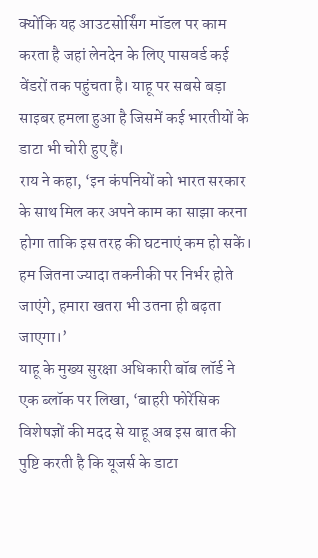क्योंकि यह आउटसोर्सिंग मॉडल पर काम करता है जहां लेनदेन के लिए पासवर्ड कई वेंडरों तक पहुंचता है। याहू पर सबसे बड़ा साइबर हमला हुआ है जिसमें कई भारतीयों के डाटा भी चोरी हुए हैं।
राय ने कहा, ‘इन कंपनियों को भारत सरकार के साथ मिल कर अपने काम का साझा करना होगा ताकि इस तरह की घटनाएं कम हो सकें। हम जितना ज्यादा तकनीकी पर निर्भर होते जाएंगे, हमारा खतरा भी उतना ही बढ़ता जाएगा।’
याहू के मुख्य सुरक्षा अधिकारी बॉब लॉर्ड ने एक ब्लॉक पर लिखा, ‘बाहरी फोरेंसिक विशेषज्ञों की मदद से याहू अब इस बात की पुष्टि करती है कि यूजर्स के डाटा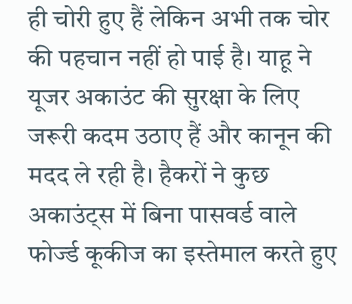ही चोरी हुए हैं लेकिन अभी तक चोर की पहचान नहीं हो पाई है। याहू ने यूजर अकाउंट की सुरक्षा के लिए जरूरी कदम उठाए हैं और कानून की मदद ले रही है। हैकरों ने कुछ अकाउंट्स में बिना पासवर्ड वाले फोर्ज्ड कूकीज का इस्तेमाल करते हुए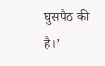घुसपैठ की है।’